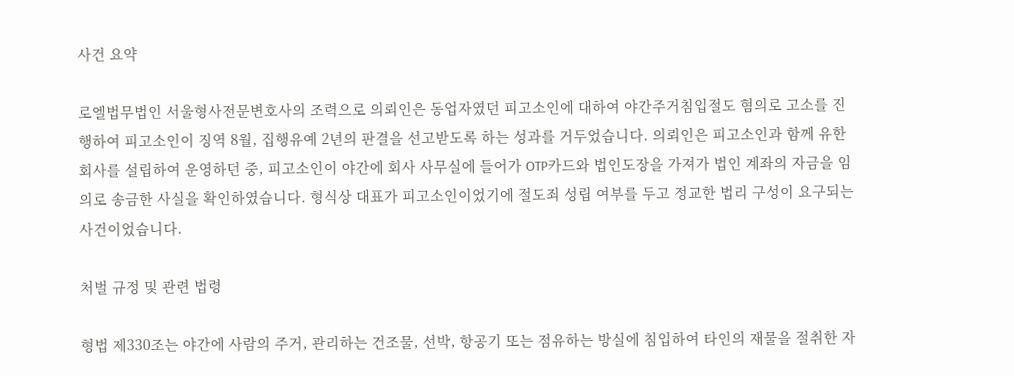사건 요약

로엘법무법인 서울형사전문변호사의 조력으로 의뢰인은 동업자였던 피고소인에 대하여 야간주거침입절도 혐의로 고소를 진행하여 피고소인이 징역 8월, 집행유예 2년의 판결을 선고받도록 하는 성과를 거두었습니다. 의뢰인은 피고소인과 함께 유한회사를 설립하여 운영하던 중, 피고소인이 야간에 회사 사무실에 들어가 OTP카드와 법인도장을 가져가 법인 계좌의 자금을 임의로 송금한 사실을 확인하였습니다. 형식상 대표가 피고소인이었기에 절도죄 성립 여부를 두고 정교한 법리 구성이 요구되는 사건이었습니다.

처벌 규정 및 관련 법령

형법 제330조는 야간에 사람의 주거, 관리하는 건조물, 선박, 항공기 또는 점유하는 방실에 침입하여 타인의 재물을 절취한 자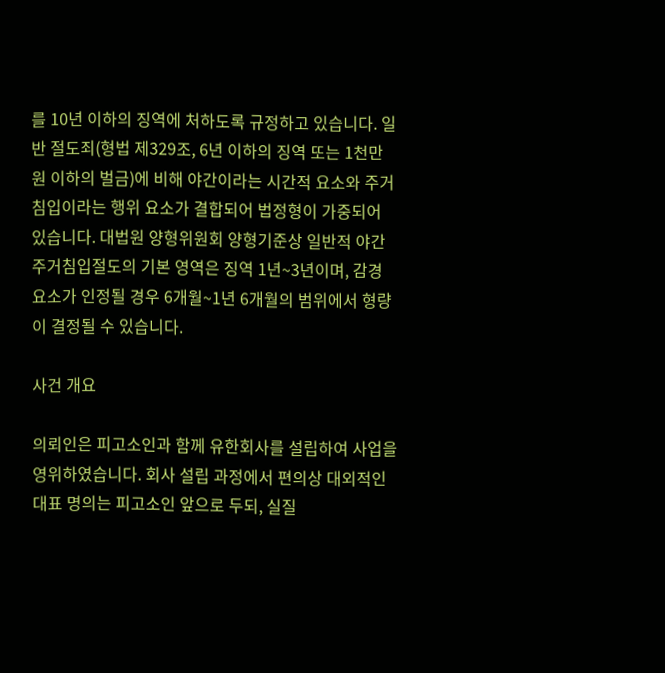를 10년 이하의 징역에 처하도록 규정하고 있습니다. 일반 절도죄(형법 제329조, 6년 이하의 징역 또는 1천만 원 이하의 벌금)에 비해 야간이라는 시간적 요소와 주거 침입이라는 행위 요소가 결합되어 법정형이 가중되어 있습니다. 대법원 양형위원회 양형기준상 일반적 야간주거침입절도의 기본 영역은 징역 1년~3년이며, 감경 요소가 인정될 경우 6개월~1년 6개월의 범위에서 형량이 결정될 수 있습니다.

사건 개요

의뢰인은 피고소인과 함께 유한회사를 설립하여 사업을 영위하였습니다. 회사 설립 과정에서 편의상 대외적인 대표 명의는 피고소인 앞으로 두되, 실질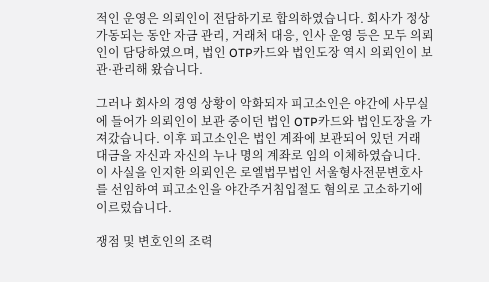적인 운영은 의뢰인이 전담하기로 합의하였습니다. 회사가 정상 가동되는 동안 자금 관리, 거래처 대응, 인사 운영 등은 모두 의뢰인이 담당하였으며, 법인 OTP카드와 법인도장 역시 의뢰인이 보관·관리해 왔습니다.

그러나 회사의 경영 상황이 악화되자 피고소인은 야간에 사무실에 들어가 의뢰인이 보관 중이던 법인 OTP카드와 법인도장을 가져갔습니다. 이후 피고소인은 법인 계좌에 보관되어 있던 거래 대금을 자신과 자신의 누나 명의 계좌로 임의 이체하였습니다. 이 사실을 인지한 의뢰인은 로엘법무법인 서울형사전문변호사를 선임하여 피고소인을 야간주거침입절도 혐의로 고소하기에 이르렀습니다.

쟁점 및 변호인의 조력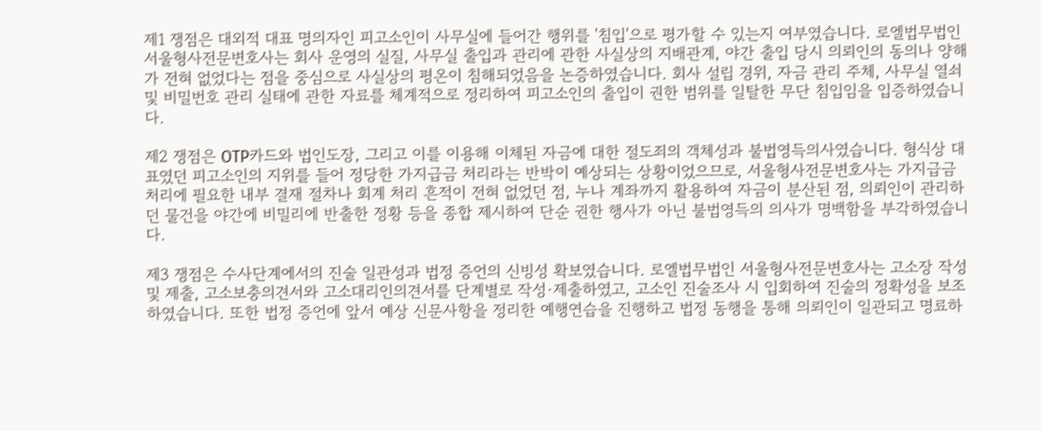제1 쟁점은 대외적 대표 명의자인 피고소인이 사무실에 들어간 행위를 '침입'으로 평가할 수 있는지 여부였습니다. 로엘법무법인 서울형사전문변호사는 회사 운영의 실질, 사무실 출입과 관리에 관한 사실상의 지배관계, 야간 출입 당시 의뢰인의 동의나 양해가 전혀 없었다는 점을 중심으로 사실상의 평온이 침해되었음을 논증하였습니다. 회사 설립 경위, 자금 관리 주체, 사무실 열쇠 및 비밀번호 관리 실태에 관한 자료를 체계적으로 정리하여 피고소인의 출입이 권한 범위를 일탈한 무단 침입임을 입증하였습니다.

제2 쟁점은 OTP카드와 법인도장, 그리고 이를 이용해 이체된 자금에 대한 절도죄의 객체성과 불법영득의사였습니다. 형식상 대표였던 피고소인의 지위를 들어 정당한 가지급금 처리라는 반박이 예상되는 상황이었으므로, 서울형사전문변호사는 가지급금 처리에 필요한 내부 결재 절차나 회계 처리 흔적이 전혀 없었던 점, 누나 계좌까지 활용하여 자금이 분산된 점, 의뢰인이 관리하던 물건을 야간에 비밀리에 반출한 정황 등을 종합 제시하여 단순 권한 행사가 아닌 불법영득의 의사가 명백함을 부각하였습니다.

제3 쟁점은 수사단계에서의 진술 일관성과 법정 증언의 신빙성 확보였습니다. 로엘법무법인 서울형사전문변호사는 고소장 작성 및 제출, 고소보충의견서와 고소대리인의견서를 단계별로 작성·제출하였고, 고소인 진술조사 시 입회하여 진술의 정확성을 보조하였습니다. 또한 법정 증언에 앞서 예상 신문사항을 정리한 예행연습을 진행하고 법정 동행을 통해 의뢰인이 일관되고 명료하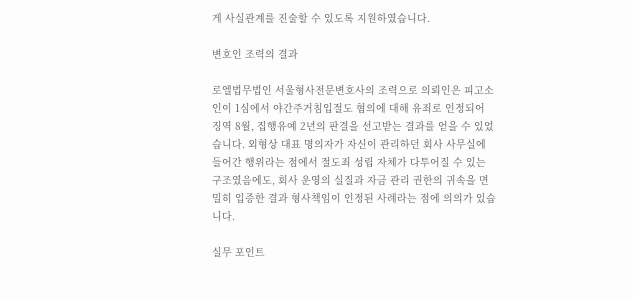게 사실관계를 진술할 수 있도록 지원하였습니다.

변호인 조력의 결과

로엘법무법인 서울형사전문변호사의 조력으로 의뢰인은 피고소인이 1심에서 야간주거침입절도 혐의에 대해 유죄로 인정되어 징역 8월, 집행유예 2년의 판결을 선고받는 결과를 얻을 수 있었습니다. 외형상 대표 명의자가 자신이 관리하던 회사 사무실에 들어간 행위라는 점에서 절도죄 성립 자체가 다투어질 수 있는 구조였음에도, 회사 운영의 실질과 자금 관리 권한의 귀속을 면밀히 입증한 결과 형사책임이 인정된 사례라는 점에 의의가 있습니다.

실무 포인트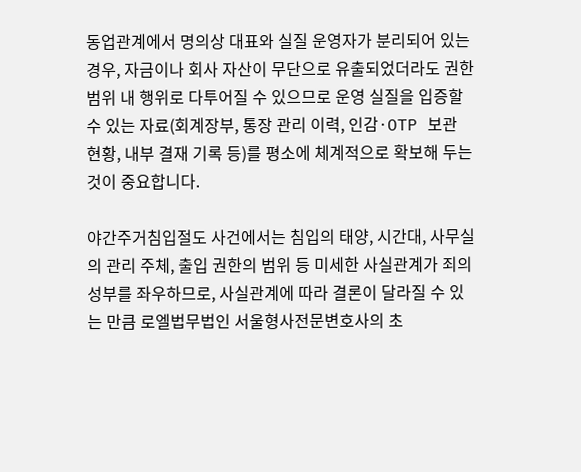동업관계에서 명의상 대표와 실질 운영자가 분리되어 있는 경우, 자금이나 회사 자산이 무단으로 유출되었더라도 권한 범위 내 행위로 다투어질 수 있으므로 운영 실질을 입증할 수 있는 자료(회계장부, 통장 관리 이력, 인감·OTP 보관 현황, 내부 결재 기록 등)를 평소에 체계적으로 확보해 두는 것이 중요합니다.

야간주거침입절도 사건에서는 침입의 태양, 시간대, 사무실의 관리 주체, 출입 권한의 범위 등 미세한 사실관계가 죄의 성부를 좌우하므로, 사실관계에 따라 결론이 달라질 수 있는 만큼 로엘법무법인 서울형사전문변호사의 초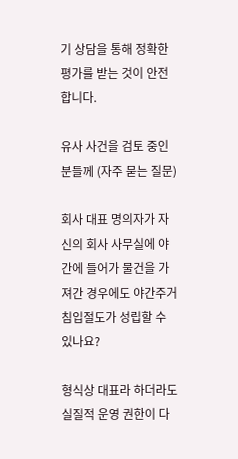기 상담을 통해 정확한 평가를 받는 것이 안전합니다.

유사 사건을 검토 중인 분들께 (자주 묻는 질문)

회사 대표 명의자가 자신의 회사 사무실에 야간에 들어가 물건을 가져간 경우에도 야간주거침입절도가 성립할 수 있나요?

형식상 대표라 하더라도 실질적 운영 권한이 다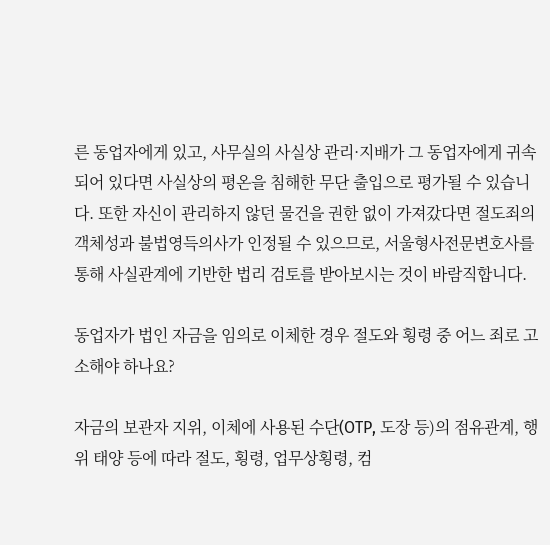른 동업자에게 있고, 사무실의 사실상 관리·지배가 그 동업자에게 귀속되어 있다면 사실상의 평온을 침해한 무단 출입으로 평가될 수 있습니다. 또한 자신이 관리하지 않던 물건을 권한 없이 가져갔다면 절도죄의 객체성과 불법영득의사가 인정될 수 있으므로, 서울형사전문변호사를 통해 사실관계에 기반한 법리 검토를 받아보시는 것이 바람직합니다.

동업자가 법인 자금을 임의로 이체한 경우 절도와 횡령 중 어느 죄로 고소해야 하나요?

자금의 보관자 지위, 이체에 사용된 수단(OTP, 도장 등)의 점유관계, 행위 태양 등에 따라 절도, 횡령, 업무상횡령, 컴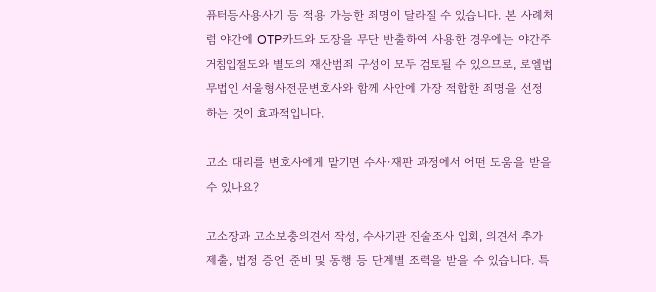퓨터등사용사기 등 적용 가능한 죄명이 달라질 수 있습니다. 본 사례처럼 야간에 OTP카드와 도장을 무단 반출하여 사용한 경우에는 야간주거침입절도와 별도의 재산범죄 구성이 모두 검토될 수 있으므로, 로엘법무법인 서울형사전문변호사와 함께 사안에 가장 적합한 죄명을 선정하는 것이 효과적입니다.

고소 대리를 변호사에게 맡기면 수사·재판 과정에서 어떤 도움을 받을 수 있나요?

고소장과 고소보충의견서 작성, 수사기관 진술조사 입회, 의견서 추가 제출, 법정 증언 준비 및 동행 등 단계별 조력을 받을 수 있습니다. 특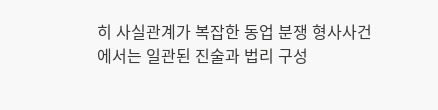히 사실관계가 복잡한 동업 분쟁 형사사건에서는 일관된 진술과 법리 구성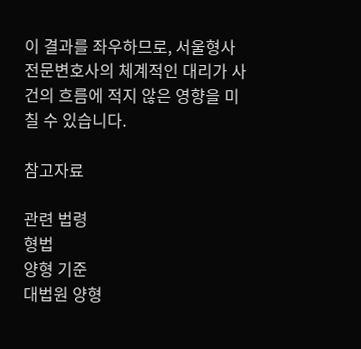이 결과를 좌우하므로, 서울형사전문변호사의 체계적인 대리가 사건의 흐름에 적지 않은 영향을 미칠 수 있습니다.

참고자료

관련 법령
형법
양형 기준
대법원 양형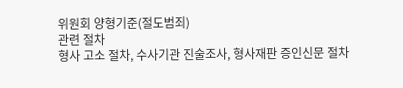위원회 양형기준(절도범죄)
관련 절차
형사 고소 절차, 수사기관 진술조사, 형사재판 증인신문 절차